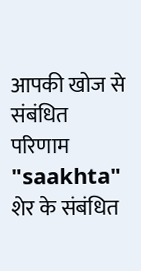आपकी खोज से संबंधित
परिणाम "saakhta"
शेर के संबंधित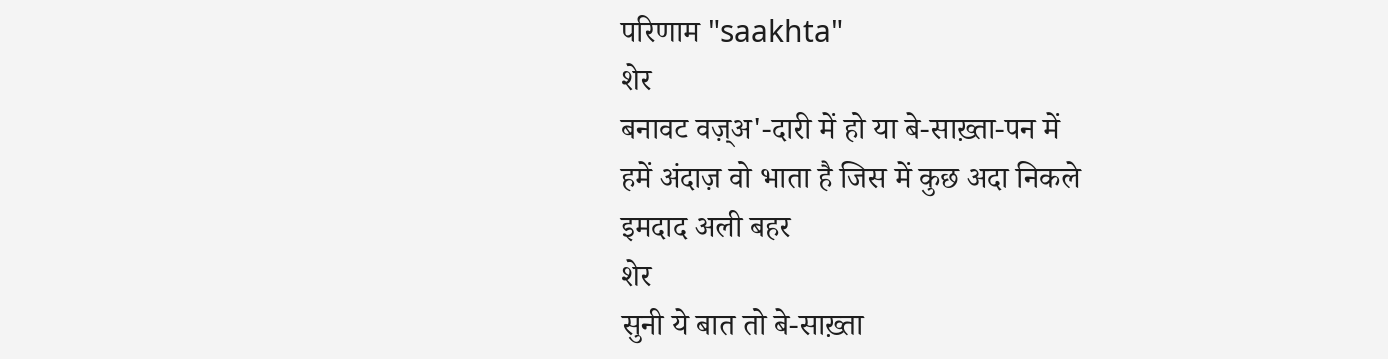परिणाम "saakhta"
शेर
बनावट वज़्अ'-दारी में हो या बे-साख़्ता-पन में
हमें अंदाज़ वो भाता है जिस में कुछ अदा निकले
इमदाद अली बहर
शेर
सुनी ये बात तो बे-साख़्ता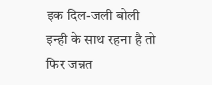इक दिल-जली बोली
इन्ही के साथ रहना है तो फिर जन्नत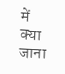में क्या जाना